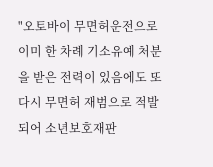"오토바이 무면허운전으로 이미 한 차례 기소유예 처분을 받은 전력이 있음에도 또다시 무면허 재범으로 적발되어 소년보호재판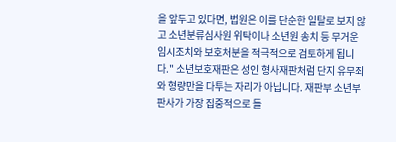을 앞두고 있다면, 법원은 이를 단순한 일탈로 보지 않고 소년분류심사원 위탁이나 소년원 송치 등 무거운 임시조치와 보호처분을 적극적으로 검토하게 됩니다." 소년보호재판은 성인 형사재판처럼 단지 유무죄와 형량만을 다투는 자리가 아닙니다. 재판부 소년부 판사가 가장 집중적으로 들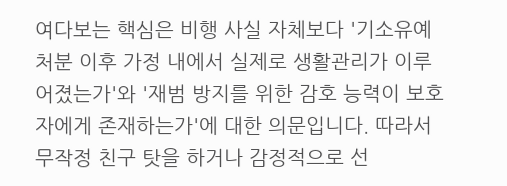여다보는 핵심은 비행 사실 자체보다 '기소유예 처분 이후 가정 내에서 실제로 생활관리가 이루어졌는가'와 '재범 방지를 위한 감호 능력이 보호자에게 존재하는가'에 대한 의문입니다. 따라서 무작정 친구 탓을 하거나 감정적으로 선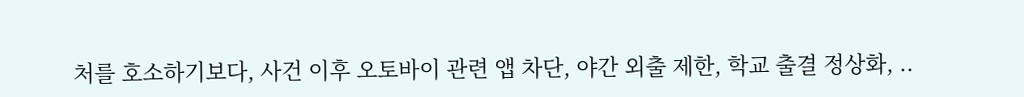처를 호소하기보다, 사건 이후 오토바이 관련 앱 차단, 야간 외출 제한, 학교 출결 정상화, ..